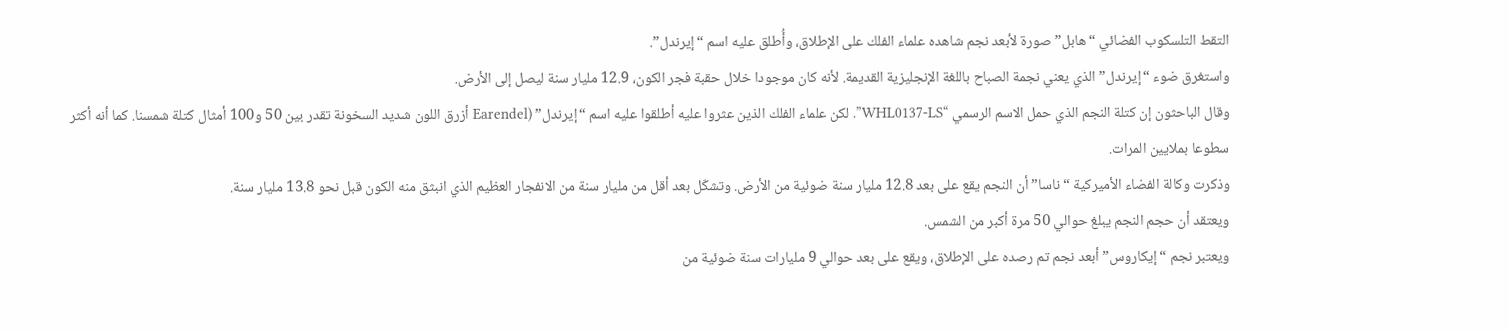التقط التلسكوب الفضائي “هابل” صورة لأبعد نجم شاهده علماء الفلك على الإطلاق، وأُطلق عليه اسم “إيرندل”.
واستغرق ضوء “إيرندل” الذي يعني نجمة الصباح باللغة الإنجليزية القديمة. لأنه كان موجودا خلال حقبة فجر الكون، 12.9 مليار سنة ليصل إلى الأرض.
وقال الباحثون إن كتلة النجم الذي حمل الاسم الرسمي “WHL0137-LS”. لكن علماء الفلك الذين عثروا عليه أطلقوا عليه اسم “إيرندل” (Earendel أزرق اللون شديد السخونة تقدر بين 50 و100 أمثال كتلة شمسنا. كما أنه أكثر سطوعا بملايين المرات.
وذكرت وكالة الفضاء الأميركية “ناسا” أن النجم يقع على بعد 12.8 مليار سنة ضوئية من الأرض. وتشكّل بعد أقل من مليار سنة من الانفجار العظيم الذي انبثق منه الكون قبل نحو 13.8 مليار سنة.
ويعتقد أن حجم النجم يبلغ حوالي 50 مرة أكبر من الشمس.
ويعتبر نجم “إيكاروس” أبعد نجم تم رصده على الإطلاق، ويقع على بعد حوالي 9 مليارات سنة ضوئية من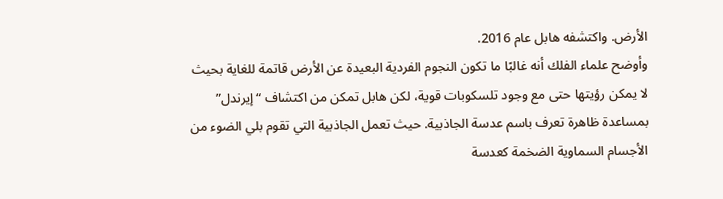الأرض. واكتشفه هابل عام 2016.
وأوضح علماء الفلك أنه غالبًا ما تكون النجوم الفردية البعيدة عن الأرض قاتمة للغاية بحيث لا يمكن رؤيتها حتى مع وجود تلسكوبات قوية، لكن هابل تمكن من اكتشاف “إيرندل” بمساعدة ظاهرة تعرف باسم عدسة الجاذبية. حيث تعمل الجاذبية التي تقوم بلي الضوء من الأجسام السماوية الضخمة كعدسة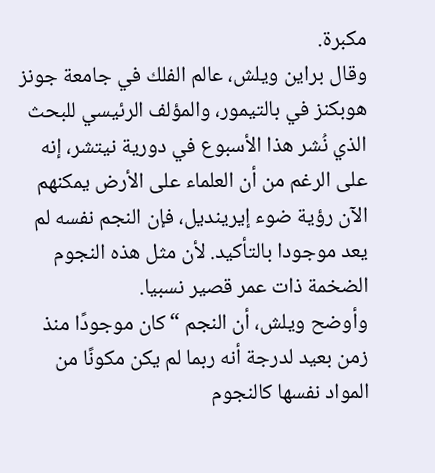مكبرة.
وقال براين ويلش، عالم الفلك في جامعة جونز هوبكنز في بالتيمور، والمؤلف الرئيسي للبحث الذي نُشر هذا الأسبوع في دورية نيتشر، إنه على الرغم من أن العلماء على الأرض يمكنهم الآن رؤية ضوء إيرينديل، فإن النجم نفسه لم يعد موجودا بالتأكيد. لأن مثل هذه النجوم الضخمة ذات عمر قصير نسبيا.
وأوضح ويلش، أن النجم “كان موجودًا منذ زمن بعيد لدرجة أنه ربما لم يكن مكونًا من المواد نفسها كالنجوم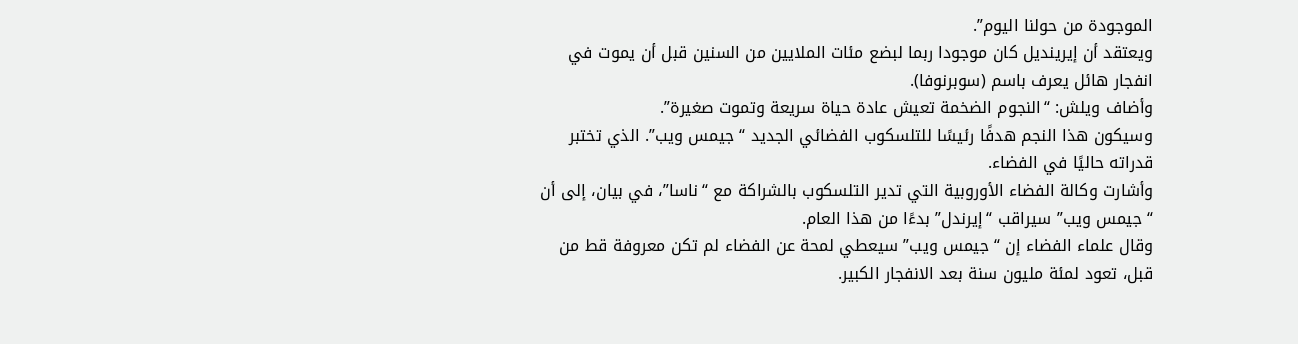الموجودة من حولنا اليوم”.
ويعتقد أن إيرينديل كان موجودا ربما لبضع مئات الملايين من السنين قبل أن يموت في انفجار هائل يعرف باسم (سوبرنوفا).
وأضاف ويلش: “النجوم الضخمة تعيش عادة حياة سريعة وتموت صغيرة”.
وسيكون هذا النجم هدفًا رئيسًا للتلسكوب الفضائي الجديد “جيمس ويب”. الذي تختبر قدراته حاليًا في الفضاء.
وأشارت وكالة الفضاء الأوروبية التي تدير التلسكوب بالشراكة مع “ناسا”، في بيان، إلى أن “جيمس ويب” سيراقب “إيرندل” بدءًا من هذا العام.
وقال علماء الفضاء إن “جيمس ويب” سيعطي لمحة عن الفضاء لم تكن معروفة قط من قبل، تعود لمئة مليون سنة بعد الانفجار الكبير.